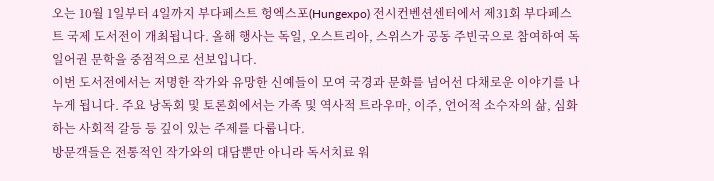오는 10월 1일부터 4일까지 부다페스트 헝엑스포(Hungexpo) 전시컨벤션센터에서 제31회 부다페스트 국제 도서전이 개최됩니다. 올해 행사는 독일, 오스트리아, 스위스가 공동 주빈국으로 참여하여 독일어권 문학을 중점적으로 선보입니다.
이번 도서전에서는 저명한 작가와 유망한 신예들이 모여 국경과 문화를 넘어선 다채로운 이야기를 나누게 됩니다. 주요 낭독회 및 토론회에서는 가족 및 역사적 트라우마, 이주, 언어적 소수자의 삶, 심화하는 사회적 갈등 등 깊이 있는 주제를 다룹니다.
방문객들은 전통적인 작가와의 대담뿐만 아니라 독서치료 워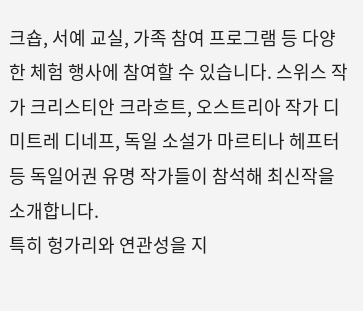크숍, 서예 교실, 가족 참여 프로그램 등 다양한 체험 행사에 참여할 수 있습니다. 스위스 작가 크리스티안 크라흐트, 오스트리아 작가 디미트레 디네프, 독일 소설가 마르티나 헤프터 등 독일어권 유명 작가들이 참석해 최신작을 소개합니다.
특히 헝가리와 연관성을 지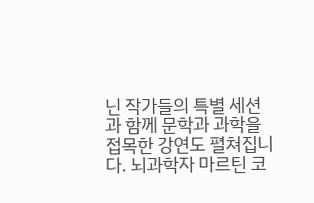닌 작가들의 특별 세션과 함께 문학과 과학을 접목한 강연도 펼쳐집니다. 뇌과학자 마르틴 코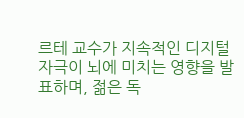르테 교수가 지속적인 디지털 자극이 뇌에 미치는 영향을 발표하며, 젊은 독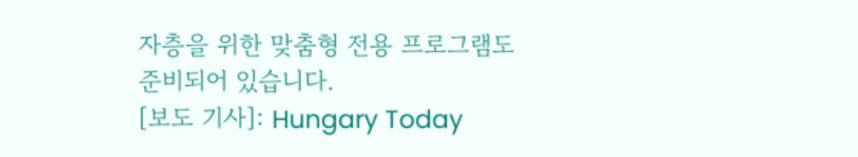자층을 위한 맞춤형 전용 프로그램도 준비되어 있습니다.
[보도 기사]: Hungary Today